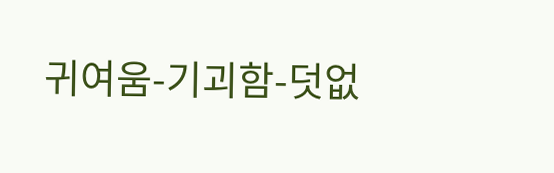귀여움-기괴함-덧없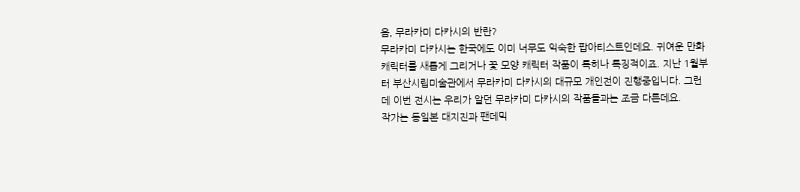음, 무라카미 다카시의 반란?
무라카미 다카시는 한국에도 이미 너무도 익숙한 팝아티스트인데요. 귀여운 만화 캐릭터를 새롭게 그리거나 꽃 모양 캐릭터 작품이 특히나 특징적이죠. 지난 1월부터 부산시립미술관에서 무라카미 다카시의 대규모 개인전이 진행중입니다. 그런데 이번 전시는 우리가 알던 무라카미 다카시의 작품들과는 조금 다른데요.
작가는 동일본 대지진과 팬데믹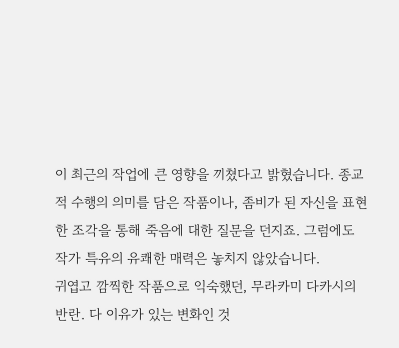이 최근의 작업에 큰 영향을 끼쳤다고 밝혔습니다. 종교적 수행의 의미를 담은 작품이나, 좀비가 된 자신을 표현한 조각을 통해 죽음에 대한 질문을 던지죠. 그럼에도 작가 특유의 유쾌한 매력은 놓치지 않았습니다.
귀엽고 깜찍한 작품으로 익숙했던, 무라카미 다카시의 반란. 다 이유가 있는 변화인 것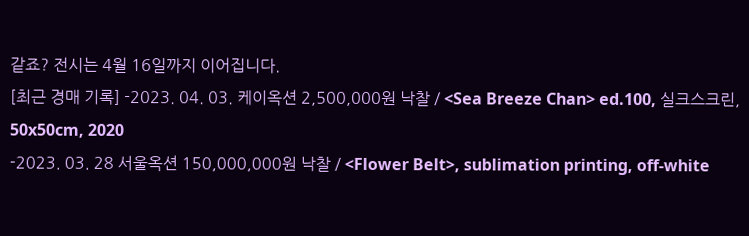같죠? 전시는 4월 16일까지 이어집니다.
[최근 경매 기록] -2023. 04. 03. 케이옥션 2,500,000원 낙찰 / <Sea Breeze Chan> ed.100, 실크스크린, 50x50cm, 2020
-2023. 03. 28 서울옥션 150,000,000원 낙찰 / <Flower Belt>, sublimation printing, off-white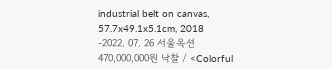industrial belt on canvas, 57.7x49.1x5.1cm, 2018
-2022. 07. 26 서울옥션 470,000,000원 낙찰 / <Colorful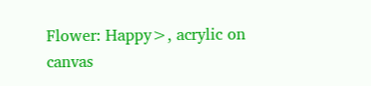Flower: Happy>, acrylic on canvas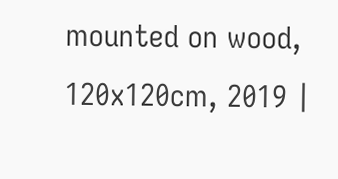mounted on wood, 120x120cm, 2019 |